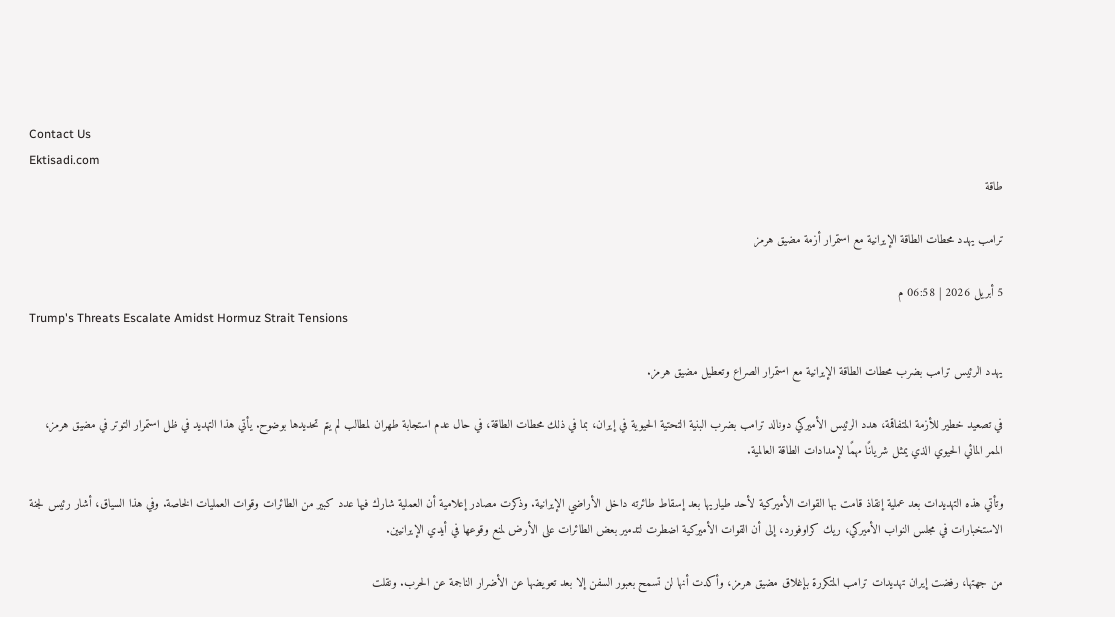Contact Us
Ektisadi.com
طاقة

ترامب يهدد محطات الطاقة الإيرانية مع استمرار أزمة مضيق هرمز

5 أبريل 2026 | 06:58 م
Trump's Threats Escalate Amidst Hormuz Strait Tensions

يهدد الرئيس ترامب بضرب محطات الطاقة الإيرانية مع استمرار الصراع وتعطيل مضيق هرمز.

في تصعيد خطير للأزمة المتفاقمة، هدد الرئيس الأميركي دونالد ترامب بضرب البنية التحتية الحيوية في إيران، بما في ذلك محطات الطاقة، في حال عدم استجابة طهران لمطالب لم يتم تحديدها بوضوح. يأتي هذا التهديد في ظل استمرار التوتر في مضيق هرمز، الممر المائي الحيوي الذي يمثل شريانًا مهمًا لإمدادات الطاقة العالمية.

وتأتي هذه التهديدات بعد عملية إنقاذ قامت بها القوات الأميركية لأحد طياريها بعد إسقاط طائرته داخل الأراضي الإيرانية. وذكرت مصادر إعلامية أن العملية شارك فيها عدد كبير من الطائرات وقوات العمليات الخاصة. وفي هذا السياق، أشار رئيس لجنة الاستخبارات في مجلس النواب الأميركي، ريك كراوفورد، إلى أن القوات الأميركية اضطرت لتدمير بعض الطائرات على الأرض لمنع وقوعها في أيدي الإيرانيين.

من جهتها، رفضت إيران تهديدات ترامب المتكررة بإغلاق مضيق هرمز، وأكدت أنها لن تسمح بعبور السفن إلا بعد تعويضها عن الأضرار الناجمة عن الحرب. ونقلت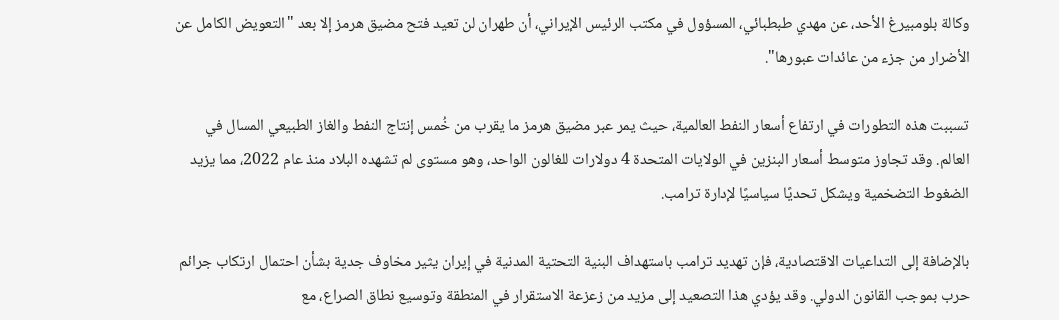وكالة بلومبيرغ الأحد، عن مهدي طبطبائي، المسؤول في مكتب الرئيس الإيراني، أن طهران لن تعيد فتح مضيق هرمز إلا بعد "التعويض الكامل عن الأضرار من جزء من عائدات عبورها".

تسببت هذه التطورات في ارتفاع أسعار النفط العالمية، حيث يمر عبر مضيق هرمز ما يقرب من خُمس إنتاج النفط والغاز الطبيعي المسال في العالم. وقد تجاوز متوسط أسعار البنزين في الولايات المتحدة 4 دولارات للغالون الواحد، وهو مستوى لم تشهده البلاد منذ عام 2022، مما يزيد الضغوط التضخمية ويشكل تحديًا سياسيًا لإدارة ترامب.

بالإضافة إلى التداعيات الاقتصادية، فإن تهديد ترامب باستهداف البنية التحتية المدنية في إيران يثير مخاوف جدية بشأن احتمال ارتكاب جرائم حرب بموجب القانون الدولي. وقد يؤدي هذا التصعيد إلى مزيد من زعزعة الاستقرار في المنطقة وتوسيع نطاق الصراع، مع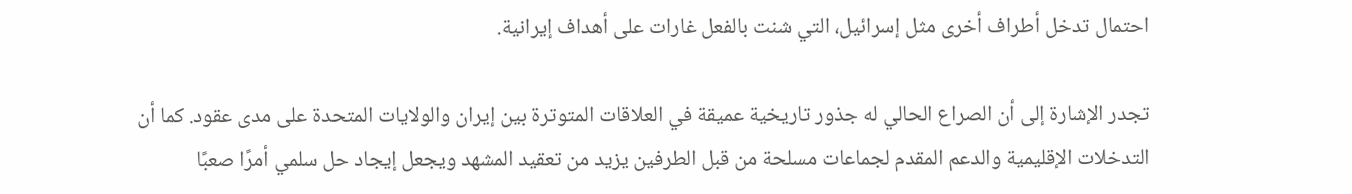احتمال تدخل أطراف أخرى مثل إسرائيل، التي شنت بالفعل غارات على أهداف إيرانية.

تجدر الإشارة إلى أن الصراع الحالي له جذور تاريخية عميقة في العلاقات المتوترة بين إيران والولايات المتحدة على مدى عقود. كما أن التدخلات الإقليمية والدعم المقدم لجماعات مسلحة من قبل الطرفين يزيد من تعقيد المشهد ويجعل إيجاد حل سلمي أمرًا صعبًا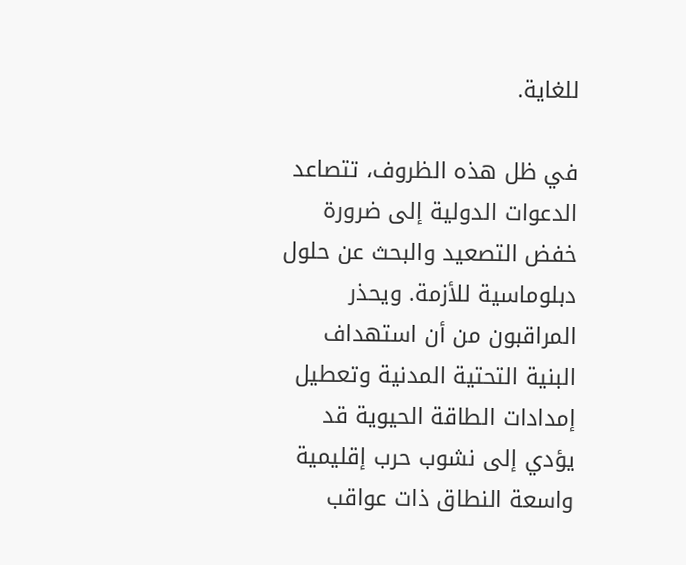للغاية.

في ظل هذه الظروف، تتصاعد الدعوات الدولية إلى ضرورة خفض التصعيد والبحث عن حلول دبلوماسية للأزمة. ويحذر المراقبون من أن استهداف البنية التحتية المدنية وتعطيل إمدادات الطاقة الحيوية قد يؤدي إلى نشوب حرب إقليمية واسعة النطاق ذات عواقب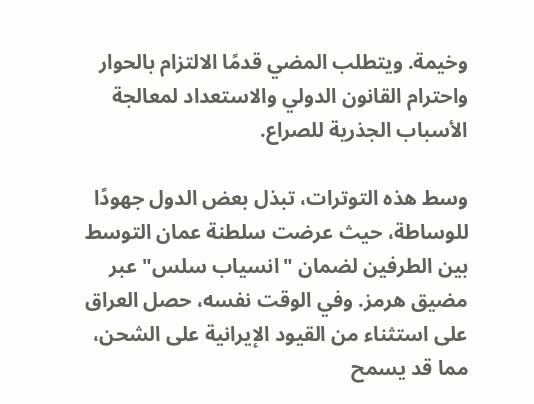وخيمة. ويتطلب المضي قدمًا الالتزام بالحوار واحترام القانون الدولي والاستعداد لمعالجة الأسباب الجذرية للصراع.

وسط هذه التوترات، تبذل بعض الدول جهودًا للوساطة، حيث عرضت سلطنة عمان التوسط بين الطرفين لضمان "انسياب سلس" عبر مضيق هرمز. وفي الوقت نفسه، حصل العراق على استثناء من القيود الإيرانية على الشحن، مما قد يسمح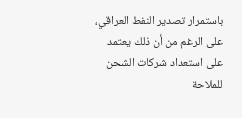باستمرار تصدير النفط العراقي، على الرغم من أن ذلك يعتمد على استعداد شركات الشحن للملاحة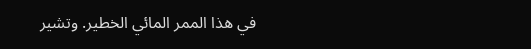في هذا الممر المائي الخطير. وتشير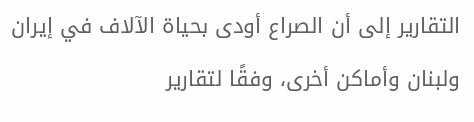التقارير إلى أن الصراع أودى بحياة الآلاف في إيران ولبنان وأماكن أخرى، وفقًا لتقارير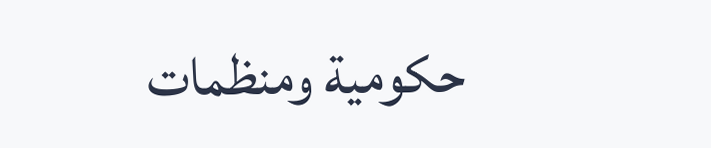حكومية ومنظمات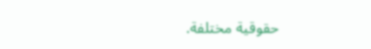حقوقية مختلفة.